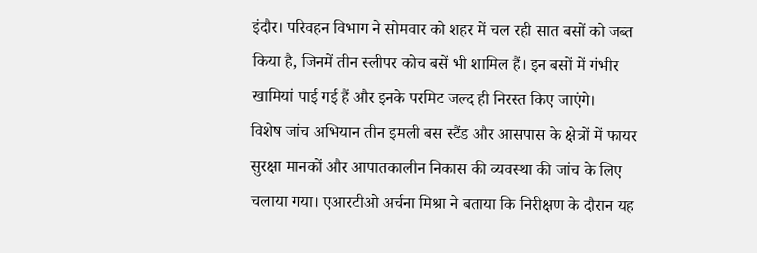इंदौर। परिवहन विभाग ने सोमवार को शहर में चल रही सात बसों को जब्त किया है, जिनमें तीन स्लीपर कोच बसें भी शामिल हैं। इन बसों में गंभीर खामियां पाई गई हैं और इनके परमिट जल्द ही निरस्त किए जाएंगे।
विशेष जांच अभियान तीन इमली बस स्टैंड और आसपास के क्षेत्रों में फायर सुरक्षा मानकों और आपातकालीन निकास की व्यवस्था की जांच के लिए चलाया गया। एआरटीओ अर्चना मिश्रा ने बताया कि निरीक्षण के दौरान यह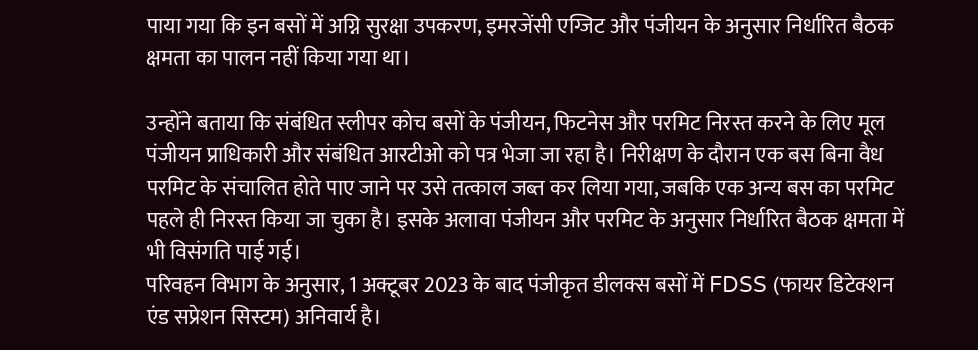पाया गया कि इन बसों में अग्नि सुरक्षा उपकरण, इमरजेंसी एग्जिट और पंजीयन के अनुसार निर्धारित बैठक क्षमता का पालन नहीं किया गया था।

उन्होंने बताया कि संबंधित स्लीपर कोच बसों के पंजीयन, फिटनेस और परमिट निरस्त करने के लिए मूल पंजीयन प्राधिकारी और संबंधित आरटीओ को पत्र भेजा जा रहा है। निरीक्षण के दौरान एक बस बिना वैध परमिट के संचालित होते पाए जाने पर उसे तत्काल जब्त कर लिया गया, जबकि एक अन्य बस का परमिट पहले ही निरस्त किया जा चुका है। इसके अलावा पंजीयन और परमिट के अनुसार निर्धारित बैठक क्षमता में भी विसंगति पाई गई।
परिवहन विभाग के अनुसार, 1 अक्टूबर 2023 के बाद पंजीकृत डीलक्स बसों में FDSS (फायर डिटेक्शन एंड सप्रेशन सिस्टम) अनिवार्य है।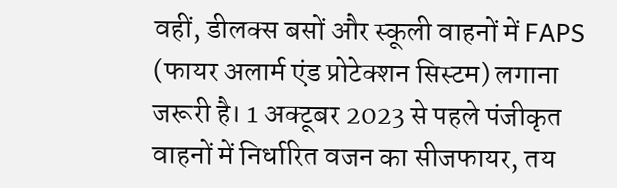वहीं, डीलक्स बसों और स्कूली वाहनों में FAPS (फायर अलार्म एंड प्रोटेक्शन सिस्टम) लगाना जरूरी है। 1 अक्टूबर 2023 से पहले पंजीकृत वाहनों में निर्धारित वजन का सीजफायर, तय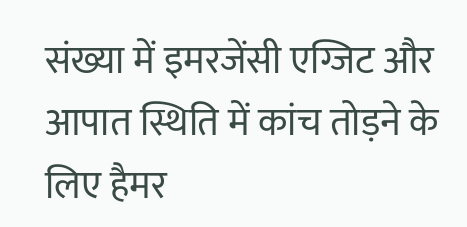संख्या में इमरजेंसी एग्जिट और आपात स्थिति में कांच तोड़ने के लिए हैमर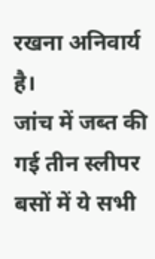रखना अनिवार्य है।
जांच में जब्त की गई तीन स्लीपर बसों में ये सभी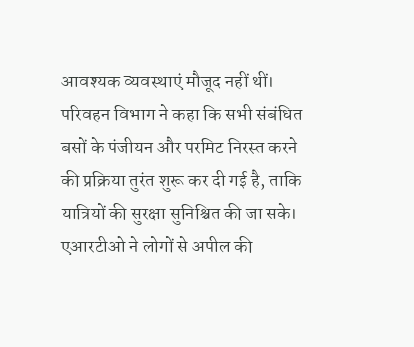आवश्यक व्यवस्थाएं मौजूद नहीं थीं। परिवहन विभाग ने कहा कि सभी संबंधित बसों के पंजीयन और परमिट निरस्त करने की प्रक्रिया तुरंत शुरू कर दी गई है, ताकि यात्रियों की सुरक्षा सुनिश्चित की जा सके।
एआरटीओ ने लोगों से अपील की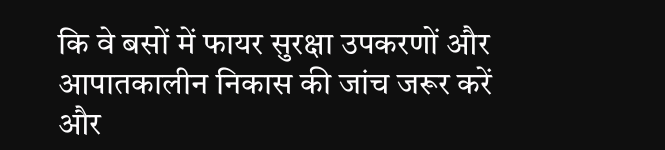कि वे बसों में फायर सुरक्षा उपकरणों और आपातकालीन निकास की जांच जरूर करें और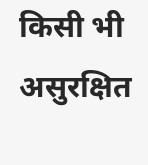किसी भी असुरक्षित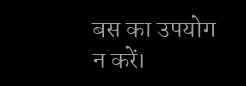बस का उपयोग न करें।